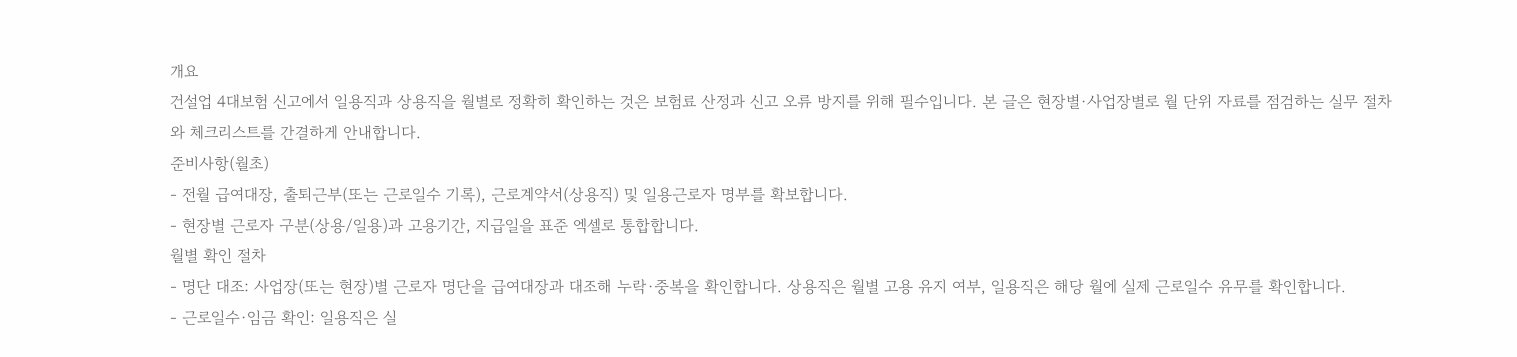개요
건설업 4대보험 신고에서 일용직과 상용직을 월별로 정확히 확인하는 것은 보험료 산정과 신고 오류 방지를 위해 필수입니다. 본 글은 현장별·사업장별로 월 단위 자료를 점검하는 실무 절차와 체크리스트를 간결하게 안내합니다.
준비사항(월초)
- 전월 급여대장, 출퇴근부(또는 근로일수 기록), 근로계약서(상용직) 및 일용근로자 명부를 확보합니다.
- 현장별 근로자 구분(상용/일용)과 고용기간, 지급일을 표준 엑셀로 통합합니다.
월별 확인 절차
- 명단 대조: 사업장(또는 현장)별 근로자 명단을 급여대장과 대조해 누락·중복을 확인합니다. 상용직은 월별 고용 유지 여부, 일용직은 해당 월에 실제 근로일수 유무를 확인합니다.
- 근로일수·임금 확인: 일용직은 실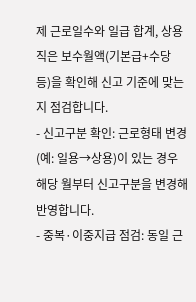제 근로일수와 일급 합계, 상용직은 보수월액(기본급+수당 등)을 확인해 신고 기준에 맞는지 점검합니다.
- 신고구분 확인: 근로형태 변경(예: 일용→상용)이 있는 경우 해당 월부터 신고구분을 변경해 반영합니다.
- 중복·이중지급 점검: 동일 근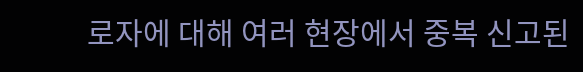로자에 대해 여러 현장에서 중복 신고된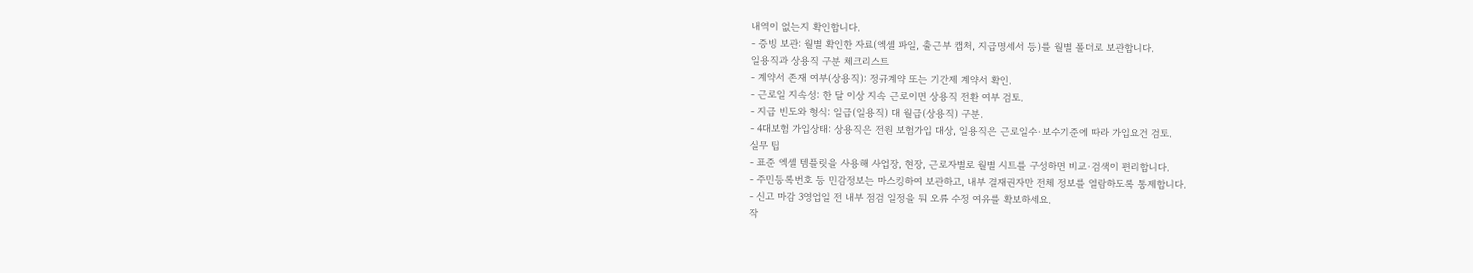내역이 없는지 확인합니다.
- 증빙 보관: 월별 확인한 자료(엑셀 파일, 출근부 캡처, 지급명세서 등)를 월별 폴더로 보관합니다.
일용직과 상용직 구분 체크리스트
- 계약서 존재 여부(상용직): 정규계약 또는 기간제 계약서 확인.
- 근로일 지속성: 한 달 이상 지속 근로이면 상용직 전환 여부 검토.
- 지급 빈도와 형식: 일급(일용직) 대 월급(상용직) 구분.
- 4대보험 가입상태: 상용직은 전원 보험가입 대상, 일용직은 근로일수·보수기준에 따라 가입요건 검토.
실무 팁
- 표준 엑셀 템플릿을 사용해 사업장, 현장, 근로자별로 월별 시트를 구성하면 비교·검색이 편리합니다.
- 주민등록번호 등 민감정보는 마스킹하여 보관하고, 내부 결재권자만 전체 정보를 열람하도록 통제합니다.
- 신고 마감 3영업일 전 내부 점검 일정을 둬 오류 수정 여유를 확보하세요.
작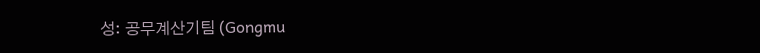성: 공무계산기팀 (Gongmu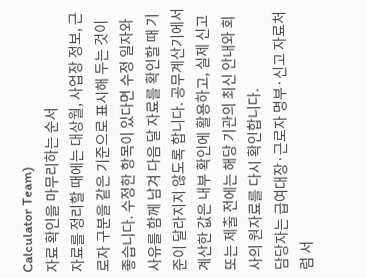Calculator Team)
자료 확인을 마무리하는 순서
자료를 정리할 때에는 대상월, 사업장 정보, 근로자 구분을 같은 기준으로 표시해 두는 것이 좋습니다. 수정한 항목이 있다면 수정 일자와 사유를 함께 남겨 다음 달 자료를 확인할 때 기준이 달라지지 않도록 합니다. 공무계산기에서 계산한 값은 내부 확인에 활용하고, 실제 신고 또는 제출 전에는 해당 기관의 최신 안내와 회사의 원자료를 다시 확인합니다.
담당자는 급여대장·근로자 명부·신고 자료처럼 서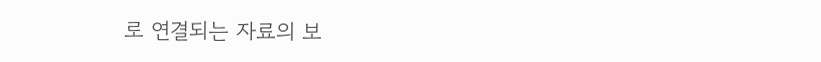로 연결되는 자료의 보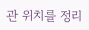관 위치를 정리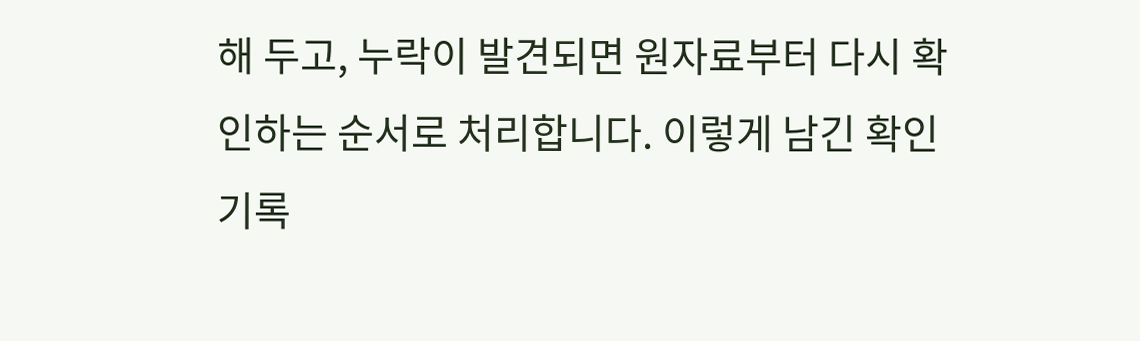해 두고, 누락이 발견되면 원자료부터 다시 확인하는 순서로 처리합니다. 이렇게 남긴 확인 기록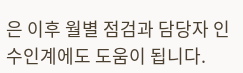은 이후 월별 점검과 담당자 인수인계에도 도움이 됩니다.